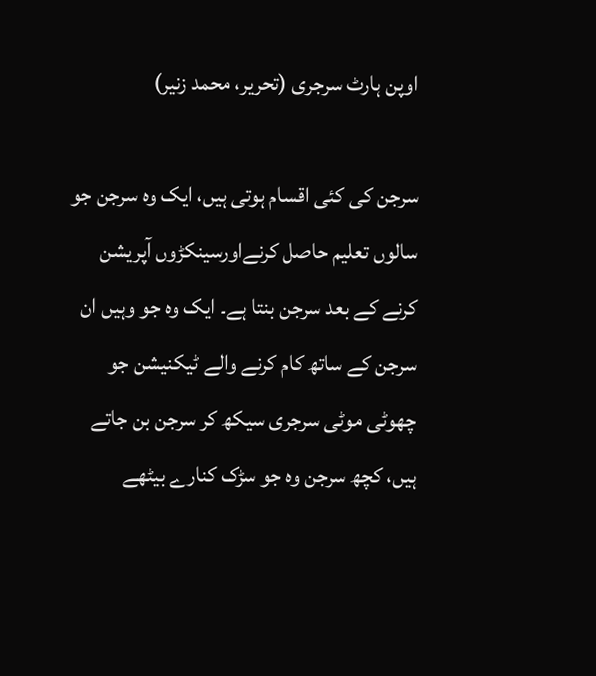اوپن ہارٹ سرجری (تحریر، محمد زنیر)

سرجن کی کئی اقسام ہوتی ہیں، ایک وہ سرجن جو سالوں تعلیم حاصل کرنےاورسینکڑوں آپریشن کرنے کے بعد سرجن بنتا ہے۔ ایک وہ جو وہیں ان سرجن کے ساتھ کام کرنے والے ٹیکنیشن جو چھوٹی موٹی سرجری سیکھ کر سرجن بن جاتے ہیں، کچھ سرجن وہ جو سڑک کنارے بیٹھے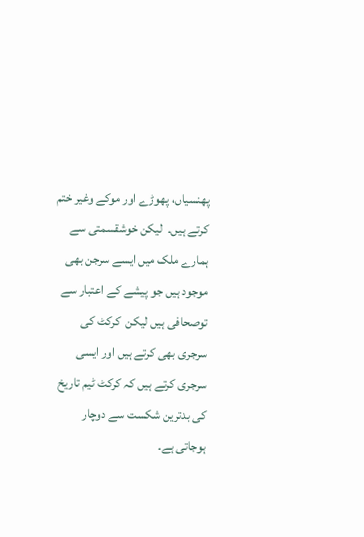پھنسیاں، پھوڑے اور موکے وغیر ختم کرتے ہیں۔  لیکن خوشقسمتی سے ہمارے ملک میں ایسے سرجن بھی موجود ہیں جو پیشے کے اعتبار سے توصحافی ہیں لیکن  کرکٹ کی سرجری بھی کرتے ہیں اور ایسی سرجری کرتے ہیں کہ کرکٹ ٹیم تاریخ کی بدترین شکست سے دوچار ہوجاتی ہے۔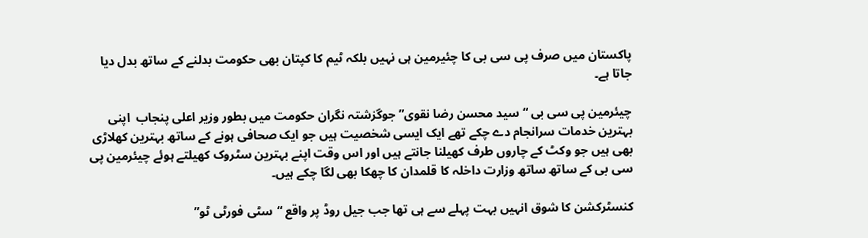پاکستان میں صرف پی سی بی کا چئیرمین ہی نہیں بلکہ ٹیم کا کپتان بھی حکومت بدلنے کے ساتھ بدل دیا جاتا ہے۔

چیئرمین پی سی بی “سید محسن رضا نقوی” جوگزشتہ نگران حکومت میں بطور وزیر اعلی پنجاب  اپنی بہترین خدمات سرانجام دے چکے تھے ایک ایسی شخصیت ہیں جو ایک صحافی ہونے کے ساتھ بہترین کھلاڑی بھی ہیں جو وکٹ کے چاروں طرف کھیلنا جانتے ہیں اور اس وقت اپنے بہترین سٹروک کھیلتے ہوئے چیئرمین پی سی بی کے ساتھ ساتھ وزارت داخلہ کا قلمدان کا چھکا بھی لگا چکے ہیں۔

کنسٹرکشن کا شوق انہیں بہت پہلے سے ہی تھا جب جیل روڈ پر واقع “سٹی فورٹی ٹو”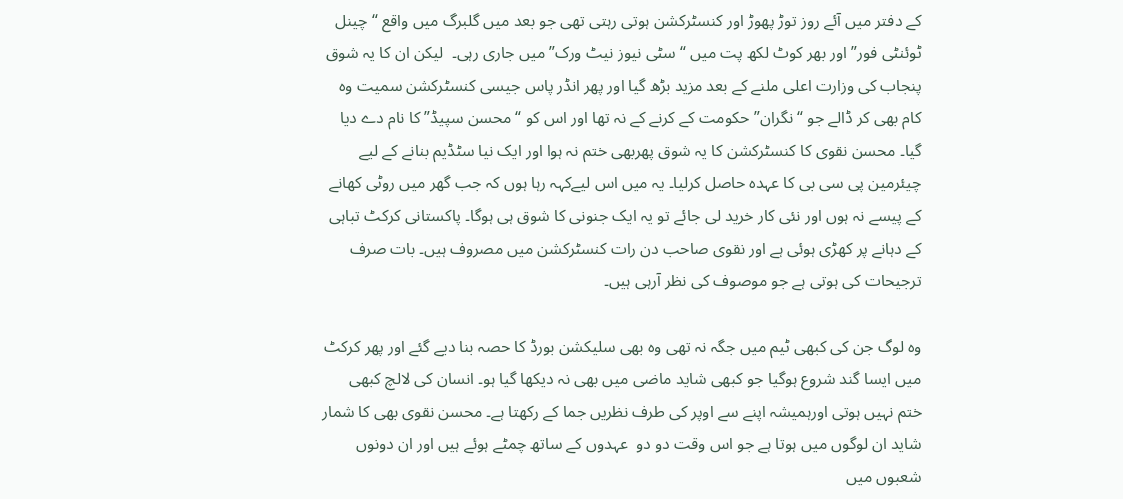کے دفتر میں آئے روز توڑ پھوڑ اور کنسٹرکشن ہوتی رہتی تھی جو بعد میں گلبرگ میں واقع “چینل ٹوئنٹی فور” اور بھر کوٹ لکھ پت میں “سٹی نیوز نیٹ ورک” میں جاری رہی۔  لیکن ان کا یہ شوق پنجاب کی وزارت اعلی ملنے کے بعد مزید بڑھ گیا اور پھر انڈر پاس جیسی کنسٹرکشن سمیت وہ کام بھی کر ڈالے جو “نگران” حکومت کے کرنے کے نہ تھا اور اس کو “محسن سپیڈ” کا نام دے دیا گیا۔ محسن نقوی کا کنسٹرکشن کا یہ شوق پھربھی ختم نہ ہوا اور ایک نیا سٹڈیم بنانے کے لیے چیئرمین پی سی بی کا عہدہ حاصل کرلیا۔ یہ میں اس لیےکہہ رہا ہوں کہ جب گھر میں روٹی کھانے کے پیسے نہ ہوں اور نئی کار خرید لی جائے تو یہ ایک جنونی کا شوق ہی ہوگا۔ پاکستانی کرکٹ تباہی کے دہانے پر کھڑی ہوئی ہے اور نقوی صاحب دن رات کنسٹرکشن میں مصروف ہیں۔ بات صرف ترجیحات کی ہوتی ہے جو موصوف کی نظر آرہی ہیں۔

وہ لوگ جن کی کبھی ٹیم میں جگہ نہ تھی وہ بھی سلیکشن بورڈ کا حصہ بنا دیے گئے اور پھر کرکٹ میں ایسا گند شروع ہوگیا جو کبھی شاید ماضی میں بھی نہ دیکھا گیا ہو۔ انسان کی لالچ کبھی ختم نہیں ہوتی اورہمیشہ اپنے سے اوپر کی طرف نظریں جما کے رکھتا ہے۔ محسن نقوی بھی کا شمار شاید ان لوگوں میں ہوتا ہے جو اس وقت دو دو  عہدوں کے ساتھ چمٹے ہوئے ہیں اور ان دونوں شعبوں میں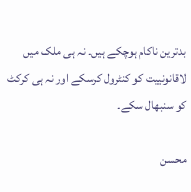بدترین ناکام ہوچکے ہیں۔ نہ ہی ملک میں لاقانونییت کو کنٹرول کرسکے اور نہ ہی کرکٹ کو سنبھال سکے۔

محسن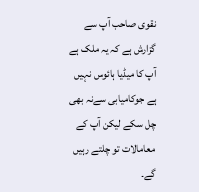نقوی صاحب آپ سے گزارش ہے کہ یہ ملک ہے آپ کا میڈیا ہائوس نہیں ہے جوکامیابی سےنہ بھی چل سکے لیکن آپ کے معامالات تو چلتے رہیں گے۔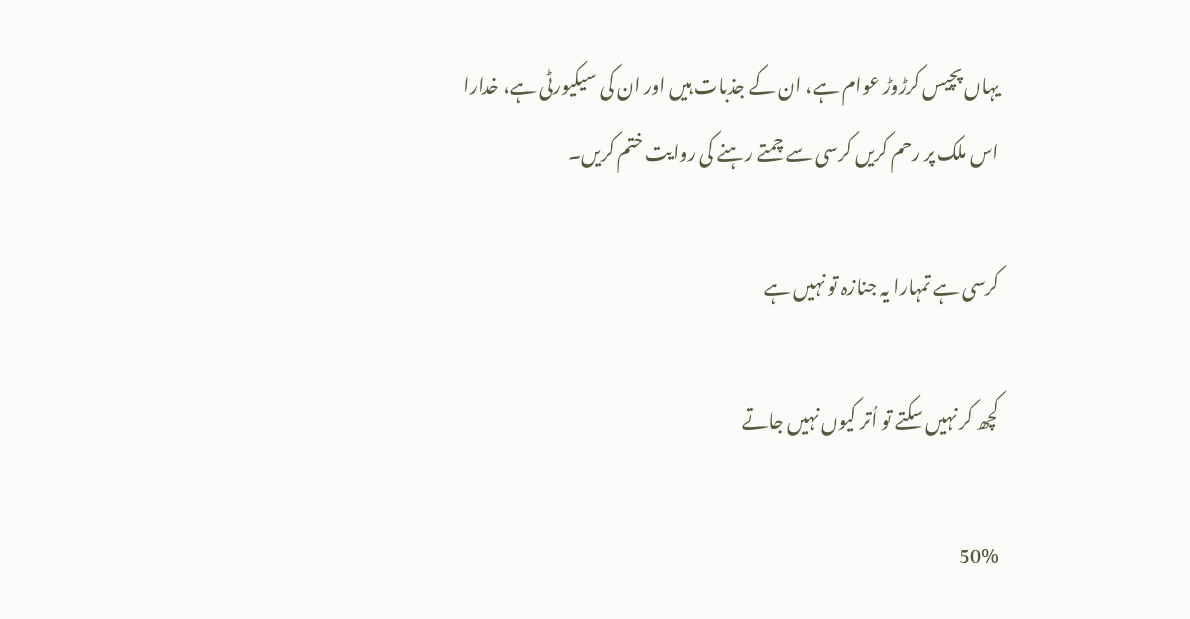یہاں پچیس کرڑوڑ عوام ہے، ان کے جذبات ہیں اور ان کی سیکیورٹی ہے، خدارا اس ملک پر رحم کریں کرسی سے چمتے رہنے کی روایت ختم کریں۔

کرسی ہے تمہارا یہ جنازہ تو نہیں ہے

کچھ کر نہیں سکتے تو اُتر کیوں نہیں جاتے

50%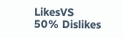LikesVS
50% Dislikes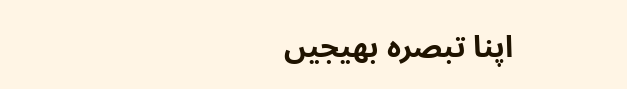اپنا تبصرہ بھیجیں